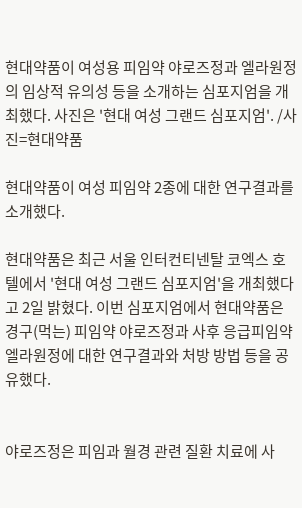현대약품이 여성용 피임약 야로즈정과 엘라원정의 임상적 유의성 등을 소개하는 심포지엄을 개최했다. 사진은 '현대 여성 그랜드 심포지엄'. /사진=현대약품

현대약품이 여성 피임약 2종에 대한 연구결과를 소개했다.

현대약품은 최근 서울 인터컨티넨탈 코엑스 호텔에서 '현대 여성 그랜드 심포지엄'을 개최했다고 2일 밝혔다. 이번 심포지엄에서 현대약품은 경구(먹는) 피임약 야로즈정과 사후 응급피임약 엘라원정에 대한 연구결과와 처방 방법 등을 공유했다.


야로즈정은 피임과 월경 관련 질환 치료에 사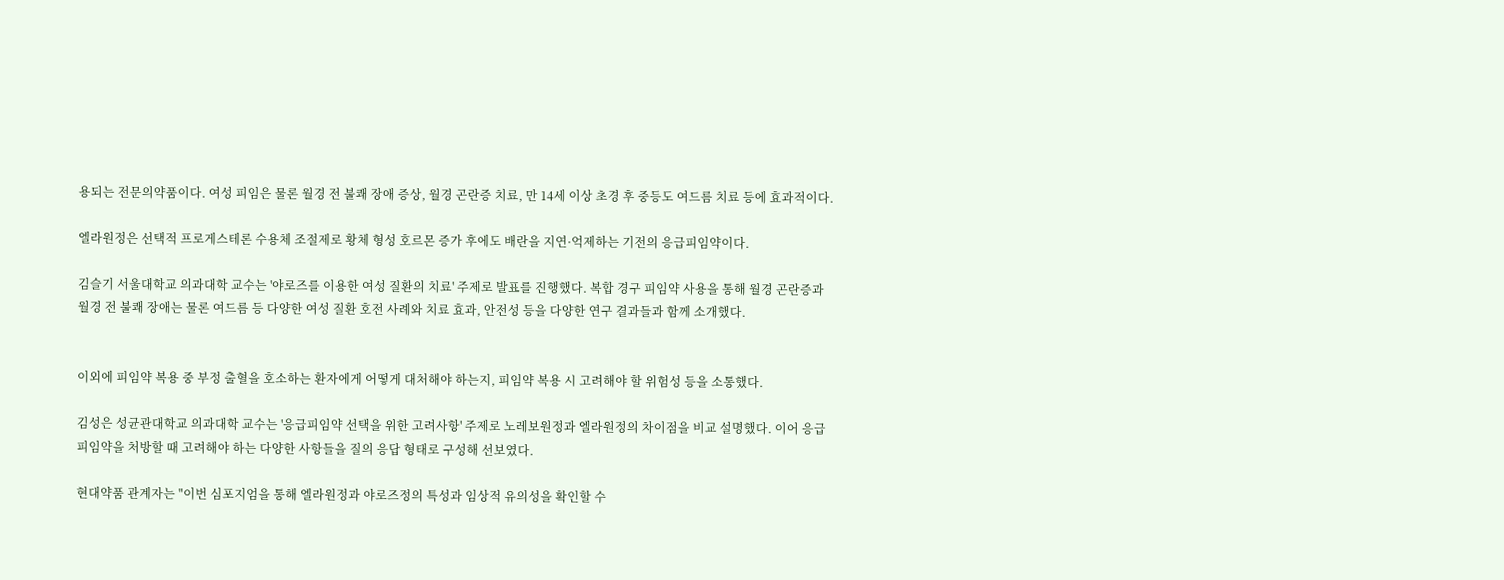용되는 전문의약품이다. 여성 피임은 물론 월경 전 불쾌 장애 증상, 월경 곤란증 치료, 만 14세 이상 초경 후 중등도 여드름 치료 등에 효과적이다.

엘라원정은 선택적 프로게스테론 수용체 조절제로 황체 형성 호르몬 증가 후에도 배란을 지연·억제하는 기전의 응급피임약이다.

김슬기 서울대학교 의과대학 교수는 '야로즈를 이용한 여성 질환의 치료' 주제로 발표를 진행했다. 복합 경구 피임약 사용을 통해 월경 곤란증과 월경 전 불쾌 장애는 물론 여드름 등 다양한 여성 질환 호전 사례와 치료 효과, 안전성 등을 다양한 연구 결과들과 함께 소개했다.


이외에 피임약 복용 중 부정 출혈을 호소하는 환자에게 어떻게 대처해야 하는지, 피임약 복용 시 고려해야 할 위험성 등을 소통했다.

김성은 성균관대학교 의과대학 교수는 '응급피임약 선택을 위한 고려사항' 주제로 노레보원정과 엘라원정의 차이점을 비교 설명했다. 이어 응급피임약을 처방할 때 고려해야 하는 다양한 사항들을 질의 응답 형태로 구성해 선보였다.

현대약품 관계자는 "이번 심포지엄을 통해 엘라원정과 야로즈정의 특성과 임상적 유의성을 확인할 수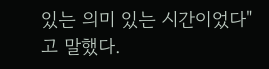있는 의미 있는 시간이었다"고 말했다.